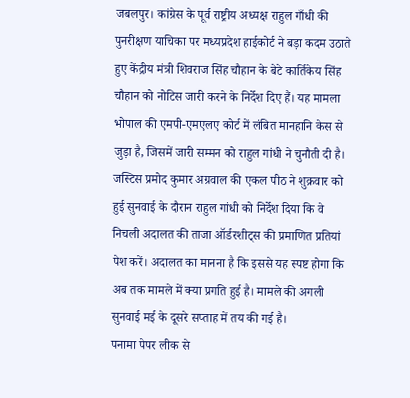जबलपुर। कांग्रेस के पूर्व राष्ट्रीय अध्यक्ष राहुल गाँधी की पुनरीक्षण याचिका पर मध्यप्रदेश हाईकोर्ट ने बड़ा कदम उठाते हुए केंद्रीय मंत्री शिवराज सिंह चौहान के बेटे कार्तिकेय सिंह चौहान को नोटिस जारी करने के निर्देश दिए हैं। यह मामला भोपाल की एमपी-एमएलए कोर्ट में लंबित मानहानि केस से जुड़ा है, जिसमें जारी सम्मन को राहुल गांधी ने चुनौती दी है।
जस्टिस प्रमोद कुमार अग्रवाल की एकल पीठ ने शुक्रवार को हुई सुनवाई के दौरान राहुल गांधी को निर्देश दिया कि वे निचली अदालत की ताजा ऑर्डरशीट्स की प्रमाणित प्रतियां पेश करें। अदालत का मानना है कि इससे यह स्पष्ट होगा कि अब तक मामले में क्या प्रगति हुई है। मामले की अगली सुनवाई मई के दूसरे सप्ताह में तय की गई है।
पनामा पेपर लीक से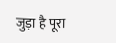जुड़ा है पूरा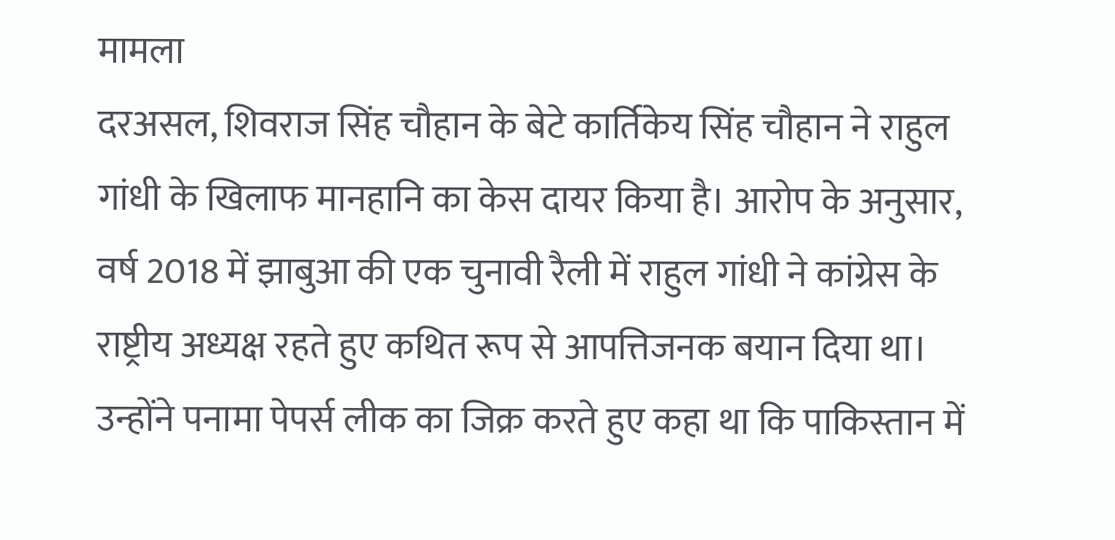मामला
दरअसल, शिवराज सिंह चौहान के बेटे कार्तिकेय सिंह चौहान ने राहुल गांधी के खिलाफ मानहानि का केस दायर किया है। आरोप के अनुसार, वर्ष 2018 में झाबुआ की एक चुनावी रैली में राहुल गांधी ने कांग्रेस के राष्ट्रीय अध्यक्ष रहते हुए कथित रूप से आपत्तिजनक बयान दिया था। उन्होंने पनामा पेपर्स लीक का जिक्र करते हुए कहा था कि पाकिस्तान में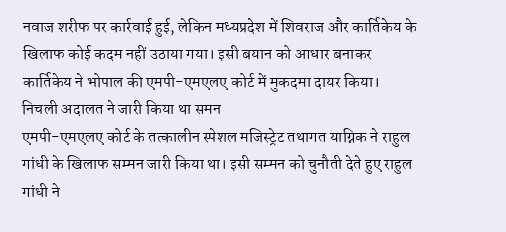नवाज शरीफ पर कार्रवाई हुई, लेकिन मध्यप्रदेश में शिवराज और कार्तिकेय के खिलाफ कोई कदम नहीं उठाया गया। इसी बयान को आधार बनाकर कार्तिकेय ने भोपाल की एमपी-एमएलए कोर्ट में मुकदमा दायर किया।
निचली अदालत ने जारी किया था समन
एमपी-एमएलए कोर्ट के तत्कालीन स्पेशल मजिस्ट्रेट तथागत याग्निक ने राहुल गांधी के खिलाफ सम्मन जारी किया था। इसी सम्मन को चुनौती देते हुए राहुल गांधी ने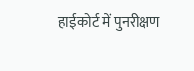हाईकोर्ट में पुनरीक्षण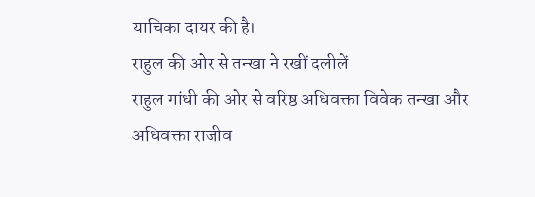याचिका दायर की है।
राहुल की ओर से तन्खा ने रखीं दलीलें
राहुल गांधी की ओर से वरिष्ठ अधिवक्ता विवेक तन्खा और अधिवक्ता राजीव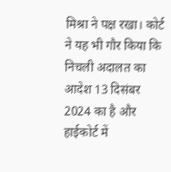मिश्रा ने पक्ष रखा। कोर्ट ने यह भी गौर किया कि निचली अदालत का आदेश 13 दिसंबर 2024 का है और हाईकोर्ट में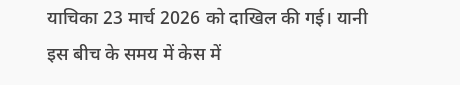याचिका 23 मार्च 2026 को दाखिल की गई। यानी इस बीच के समय में केस में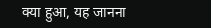क्या हुआ, यह जानना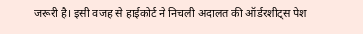जरूरी है। इसी वजह से हाईकोर्ट ने निचली अदालत की ऑर्डरशीट्स पेश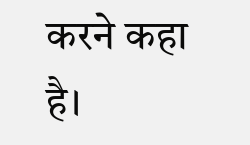करने कहा है।